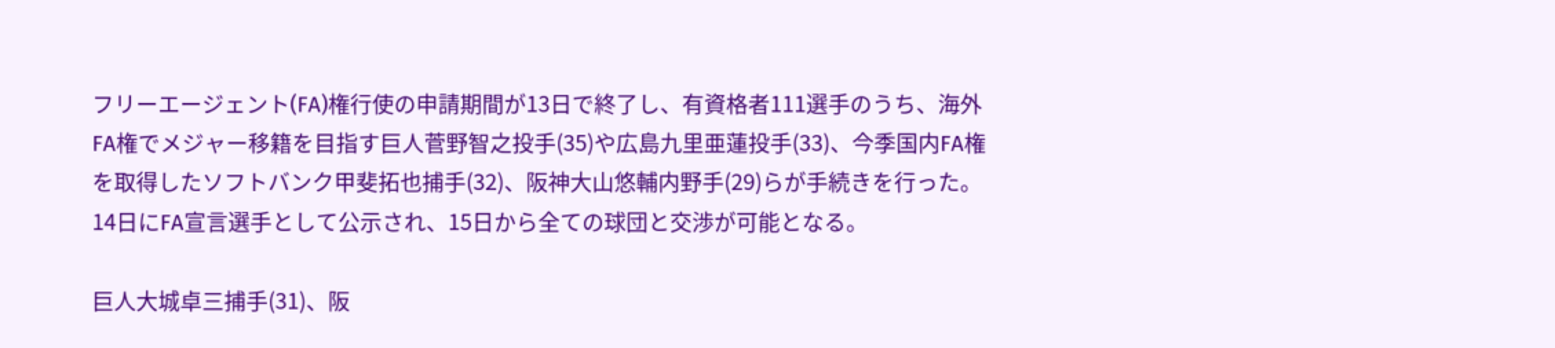フリーエージェント(FA)権行使の申請期間が13日で終了し、有資格者111選手のうち、海外FA権でメジャー移籍を目指す巨人菅野智之投手(35)や広島九里亜蓮投手(33)、今季国内FA権を取得したソフトバンク甲斐拓也捕手(32)、阪神大山悠輔内野手(29)らが手続きを行った。14日にFA宣言選手として公示され、15日から全ての球団と交渉が可能となる。

巨人大城卓三捕手(31)、阪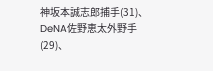神坂本誠志郎捕手(31)、DeNA佐野恵太外野手(29)、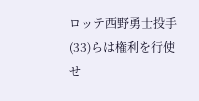ロッテ西野勇士投手(33)らは権利を行使せ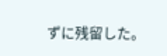ずに残留した。